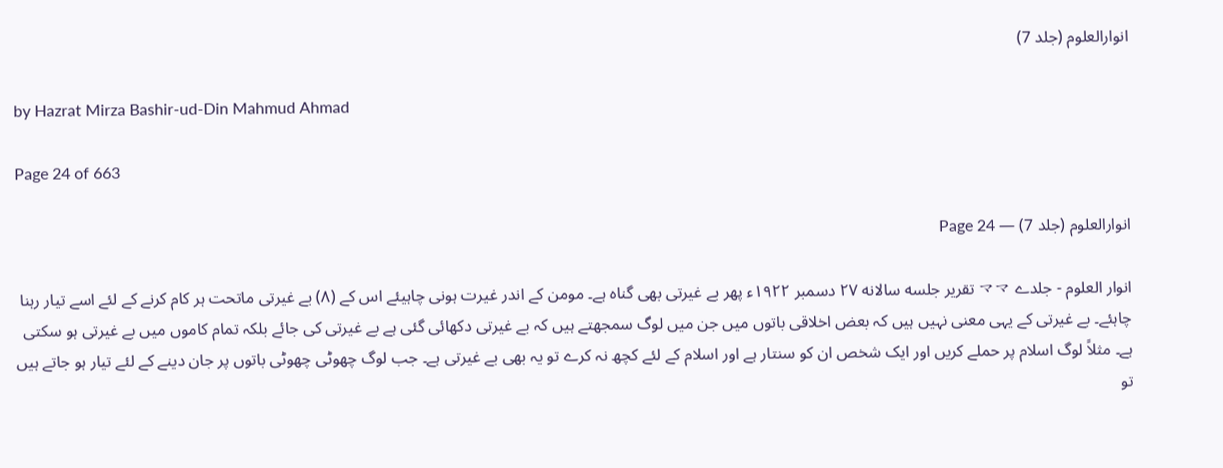انوارالعلوم (جلد 7)

by Hazrat Mirza Bashir-ud-Din Mahmud Ahmad

Page 24 of 663

انوارالعلوم (جلد 7) — Page 24

انوار العلوم - جلدے ママ تقریر جلسه سالانه ۲۷ دسمبر ۱۹۲۲ء پھر بے غیرتی بھی گناہ ہے۔ مومن کے اندر غیرت ہونی چاہیئے اس کے (۸) بے غیرتی ماتحت ہر کام کرنے کے لئے اسے تیار رہنا چاہئے۔ بے غیرتی کے یہی معنی نہیں ہیں کہ بعض اخلاقی باتوں میں جن میں لوگ سمجھتے ہیں کہ بے غیرتی دکھائی گئی ہے بے غیرتی کی جائے بلکہ تمام کاموں میں بے غیرتی ہو سکتی ہے۔ مثلاً لوگ اسلام پر حملے کریں اور ایک شخص ان کو سنتار ہے اور اسلام کے لئے کچھ نہ کرے تو یہ بھی بے غیرتی ہے۔ جب لوگ چھوٹی چھوٹی باتوں پر جان دینے کے لئے تیار ہو جاتے ہیں تو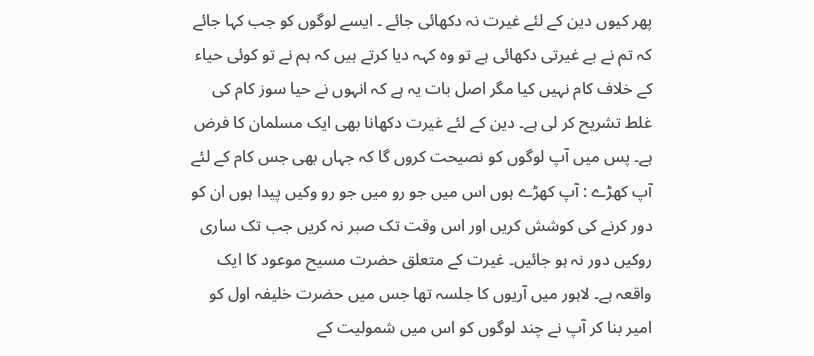پھر کیوں دین کے لئے غیرت نہ دکھائی جائے ۔ ایسے لوگوں کو جب کہا جائے کہ تم نے بے غیرتی دکھائی ہے تو وہ کہہ دیا کرتے ہیں کہ ہم نے تو کوئی حیاء کے خلاف کام نہیں کیا مگر اصل بات یہ ہے کہ انہوں نے حیا سوز کام کی غلط تشریح کر لی ہے۔ دین کے لئے غیرت دکھانا بھی ایک مسلمان کا فرض ہے۔ پس میں آپ لوگوں کو نصیحت کروں گا کہ جہاں بھی جس کام کے لئے آپ کھڑے : آپ کھڑے ہوں اس میں جو رو میں جو رو وکیں پیدا ہوں ان کو دور کرنے کی کوشش کریں اور اس وقت تک صبر نہ کریں جب تک ساری روکیں دور نہ ہو جائیں۔ غیرت کے متعلق حضرت مسیح موعود کا ایک واقعہ ہے۔ لاہور میں آریوں کا جلسہ تھا جس میں حضرت خلیفہ اول کو امیر بنا کر آپ نے چند لوگوں کو اس میں شمولیت کے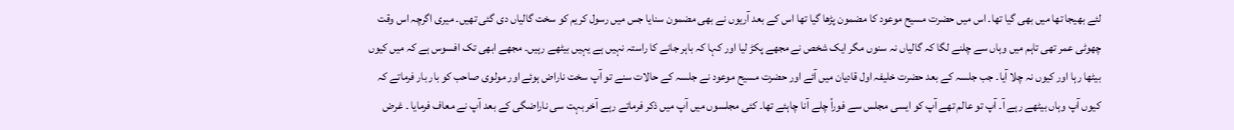لئے بھیجا تھا میں بھی گیا تھا۔ اس میں حضرت مسیح موعود کا مضمون پڑھا گیا تھا اس کے بعد آریوں نے بھی مضمون سنایا جس میں رسول کریم کو سخت گالیاں دی گئی تھیں۔ میری اگرچہ اس وقت چھوٹی عمر تھی تاہم میں وہاں سے چلنے لگا کہ گالیاں نہ سنوں مگر ایک شخص نے مجھے پکڑ لیا اور کہا کہ باہر جانے کا راستہ نہیں ہے یہیں بیٹھے رہیں۔ مجھے ابھی تک افسوس ہے کہ میں کیوں بیٹھا رہا اور کیوں نہ چلا آیا۔ جب جلسہ کے بعد حضرت خلیفہ اول قادیان میں آئے اور حضرت مسیح موعود نے جلسہ کے حالات سنے تو آپ سخت ناراض ہوئے اور مولوی صاحب کو بار بار فرماتے کہ کیوں آپ وہاں بیٹھے رہے آ۔ آپ تو عالم تھے آپ کو ایسی مجلس سے فوراً چلے آنا چاہئے تھا۔ کئی مجلسوں میں آپ میں ذکر فرماتے رہے آخر بہت سی ناراضگی کے بعد آپ نے معاف فرمایا ۔ غرض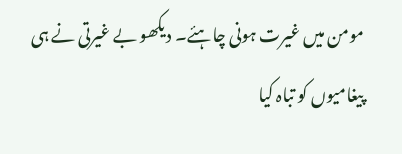مومن میں غیرت ہونی چاہئے۔ دیکھو بے غیرتی نے ہی پیغامیوں کو تباہ کیا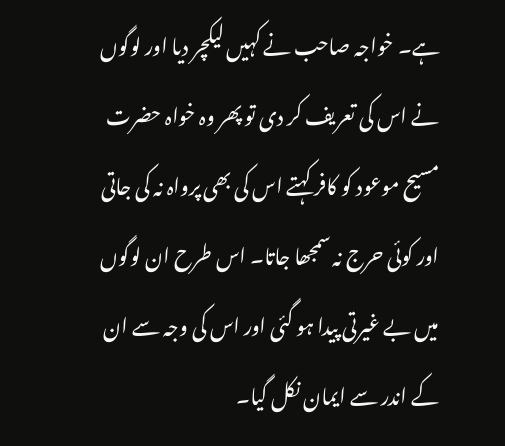ہے۔ خواجہ صاحب نے کہیں لیکچر دیا اور لوگوں نے اس کی تعریف کر دی تو پھر وہ خواہ حضرت مسیح موعود کو کافر کہتے اس کی بھی پرواہ نہ کی جاتی اور کوئی حرج نہ سمجھا جاتا۔ اس طرح ان لوگوں میں بے غیرتی پیدا ہو گئی اور اس کی وجہ سے ان کے اندر سے ایمان نکل گیا۔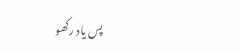پس یاد رکھو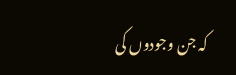کہ جن وجودوں کی